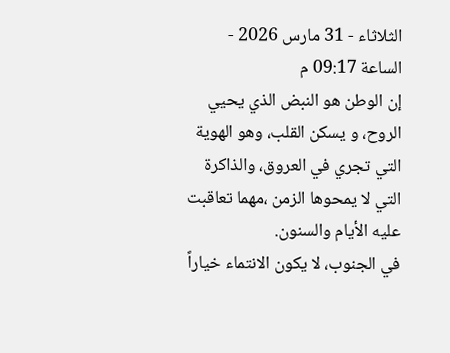الثلاثاء - 31 مارس 2026 - الساعة 09:17 م
إن الوطن هو النبض الذي يحيي الروح، و يسكن القلب، وهو الهوية التي تجري في العروق، والذاكرة التي لا يمحوها الزمن ،مهما تعاقبت عليه الأيام والسنون.
في الجنوب، لا يكون الانتماء خياراً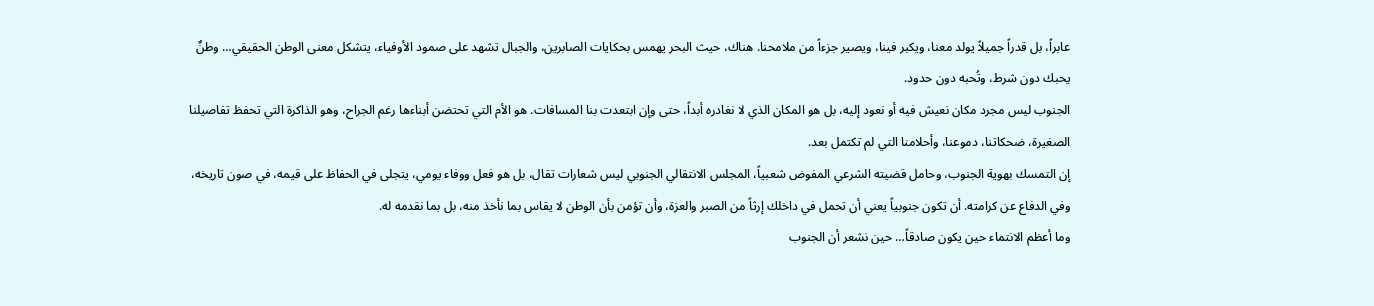عابراً، بل قدراً جميلاً يولد معنا، ويكبر فينا، ويصير جزءاً من ملامحنا. هناك، حيث البحر يهمس بحكايات الصابرين، والجبال تشهد على صمود الأوفياء، يتشكل معنى الوطن الحقيقي… وطنٌ يحبك دون شرط، وتُحبه دون حدود.
الجنوب ليس مجرد مكان نعيش فيه أو نعود إليه، بل هو المكان الذي لا نغادره أبداً، حتى وإن ابتعدت بنا المسافات. هو الأم التي تحتضن أبناءها رغم الجراح، وهو الذاكرة التي تحفظ تفاصيلنا الصغيرة، ضحكاتنا، دموعنا، وأحلامنا التي لم تكتمل بعد.
إن التمسك بهوية الجنوب، وحامل قضيته الشرعي المفوض شعبياً، المجلس الانتقالي الجنوبي ليس شعارات تقال، بل هو فعل ووفاء يومي، يتجلى في الحفاظ على قيمه، في صون تاريخه، وفي الدفاع عن كرامته. أن تكون جنوبياً يعني أن تحمل في داخلك إرثاً من الصبر والعزة، وأن تؤمن بأن الوطن لا يقاس بما نأخذ منه، بل بما نقدمه له.
وما أعظم الانتماء حين يكون صادقاً… حين نشعر أن الجنوب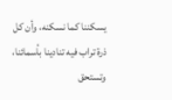يسكننا كما نسكنه، وأن كل ذرة تراب فيه تنادينا بأسمائنا، وتستحق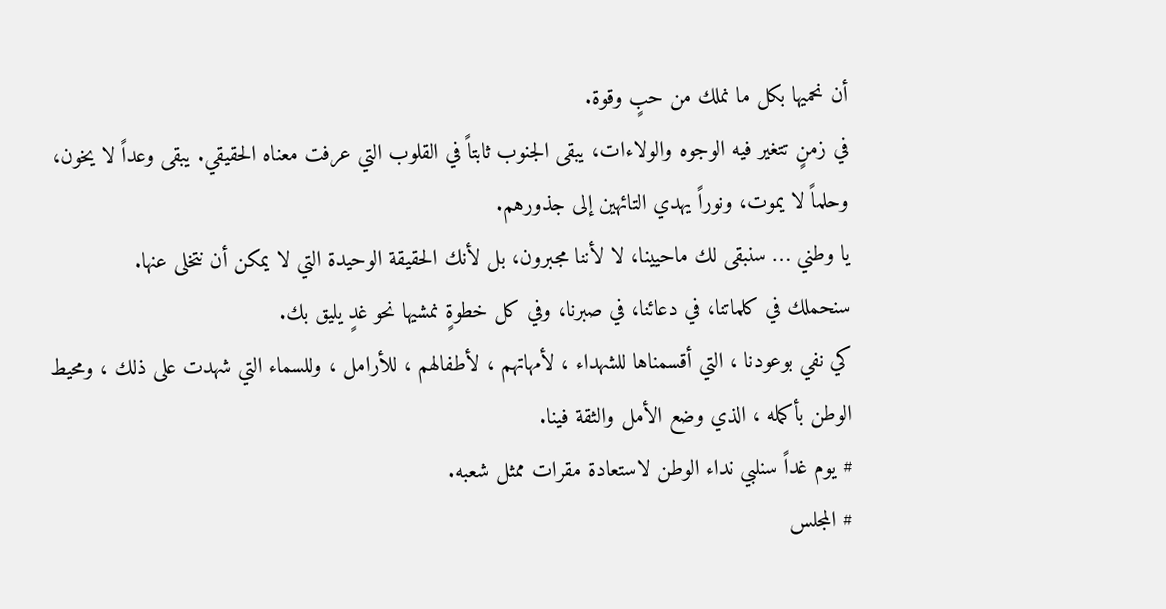أن نحميها بكل ما نملك من حبٍ وقوة.
في زمنٍ تتغير فيه الوجوه والولاءات، يبقى الجنوب ثابتاً في القلوب التي عرفت معناه الحقيقي. يبقى وعداً لا يخون، وحلماً لا يموت، ونوراً يهدي التائهين إلى جذورهم.
يا وطني … سنبقى لك ماحيينا، لا لأننا مجبرون، بل لأنك الحقيقة الوحيدة التي لا يمكن أن نتخلى عنها.
سنحملك في كلماتنا، في دعائنا، في صبرنا، وفي كل خطوةٍ نمشيها نحو غدٍ يليق بك.
كي نفي بوعودنا ، التي أقسمناها للشهداء ، لأمهاتهم ، لأطفالهم ، للأرامل ، وللسماء التي شهدت على ذلك ، ومحيط الوطن بأكمله ، الذي وضع الأمل والثقة فينا.
# يوم غداً سنلبي نداء الوطن لاستعادة مقرات ممثل شعبه.
# المجلس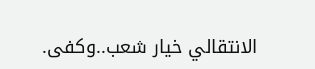الانتقالي خيار شعب..وكفى.